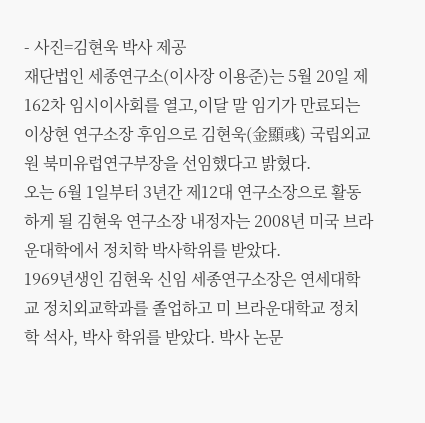- 사진=김현욱 박사 제공
재단법인 세종연구소(이사장 이용준)는 5월 20일 제162차 임시이사회를 열고,이달 말 임기가 만료되는 이상현 연구소장 후임으로 김현욱(金顯彧) 국립외교원 북미유럽연구부장을 선임했다고 밝혔다.
오는 6월 1일부터 3년간 제12대 연구소장으로 활동하게 될 김현욱 연구소장 내정자는 2008년 미국 브라운대학에서 정치학 박사학위를 받았다.
1969년생인 김현욱 신임 세종연구소장은 연세대학교 정치외교학과를 졸업하고 미 브라운대학교 정치학 석사, 박사 학위를 받았다. 박사 논문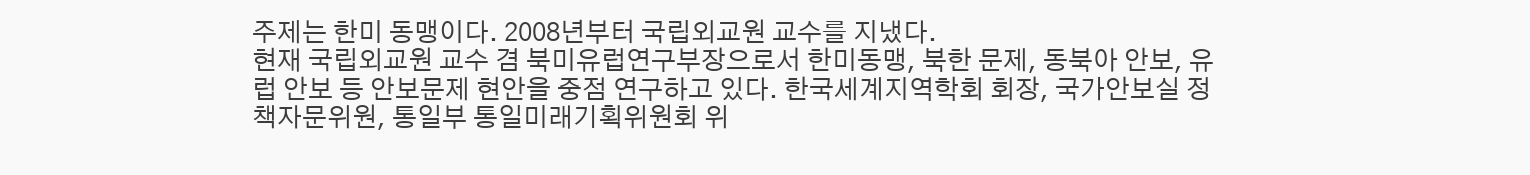주제는 한미 동맹이다. 2008년부터 국립외교원 교수를 지냈다.
현재 국립외교원 교수 겸 북미유럽연구부장으로서 한미동맹, 북한 문제, 동북아 안보, 유럽 안보 등 안보문제 현안을 중점 연구하고 있다. 한국세계지역학회 회장, 국가안보실 정책자문위원, 통일부 통일미래기획위원회 위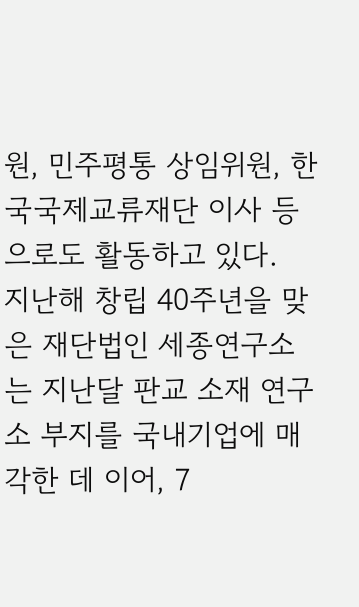원, 민주평통 상임위원, 한국국제교류재단 이사 등으로도 활동하고 있다.
지난해 창립 40주년을 맞은 재단법인 세종연구소는 지난달 판교 소재 연구소 부지를 국내기업에 매각한 데 이어, 7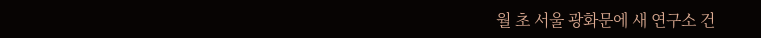월 초 서울 광화문에 새 연구소 건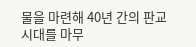물을 마련해 40년 간의 판교 시대를 마무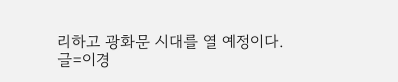리하고 광화문 시대를 열 예정이다.
글=이경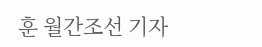훈 월간조선 기자